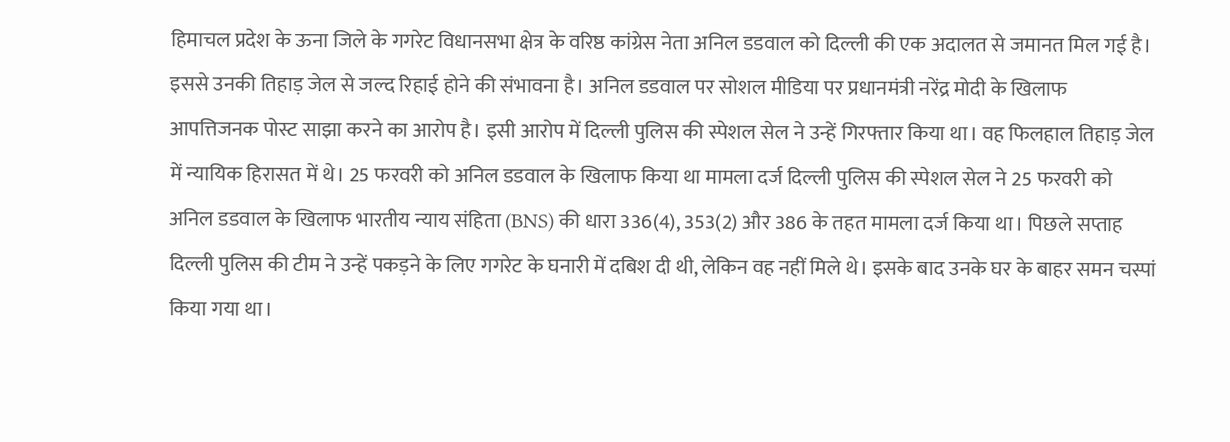हिमाचल प्रदेश के ऊना जिले के गगरेट विधानसभा क्षेत्र के वरिष्ठ कांग्रेस नेता अनिल डडवाल को दिल्ली की एक अदालत से जमानत मिल गई है। इससे उनकी तिहाड़ जेल से जल्द रिहाई होने की संभावना है। अनिल डडवाल पर सोशल मीडिया पर प्रधानमंत्री नरेंद्र मोदी के खिलाफ आपत्तिजनक पोस्ट साझा करने का आरोप है। इसी आरोप में दिल्ली पुलिस की स्पेशल सेल ने उन्हें गिरफ्तार किया था। वह फिलहाल तिहाड़ जेल में न्यायिक हिरासत में थे। 25 फरवरी को अनिल डडवाल के खिलाफ किया था मामला दर्ज दिल्ली पुलिस की स्पेशल सेल ने 25 फरवरी को अनिल डडवाल के खिलाफ भारतीय न्याय संहिता (BNS) की धारा 336(4), 353(2) और 386 के तहत मामला दर्ज किया था। पिछले सप्ताह दिल्ली पुलिस की टीम ने उन्हें पकड़ने के लिए गगरेट के घनारी में दबिश दी थी, लेकिन वह नहीं मिले थे। इसके बाद उनके घर के बाहर समन चस्पां किया गया था।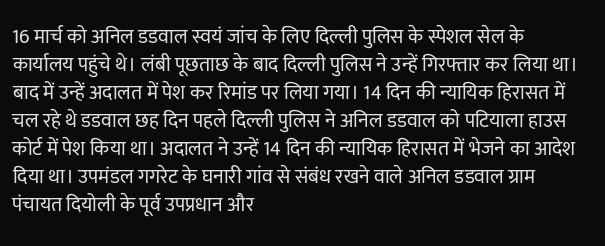16 मार्च को अनिल डडवाल स्वयं जांच के लिए दिल्ली पुलिस के स्पेशल सेल के कार्यालय पहुंचे थे। लंबी पूछताछ के बाद दिल्ली पुलिस ने उन्हें गिरफ्तार कर लिया था। बाद में उन्हें अदालत में पेश कर रिमांड पर लिया गया। 14 दिन की न्यायिक हिरासत में चल रहे थे डडवाल छह दिन पहले दिल्ली पुलिस ने अनिल डडवाल को पटियाला हाउस कोर्ट में पेश किया था। अदालत ने उन्हें 14 दिन की न्यायिक हिरासत में भेजने का आदेश दिया था। उपमंडल गगरेट के घनारी गांव से संबंध रखने वाले अनिल डडवाल ग्राम पंचायत दियोली के पूर्व उपप्रधान और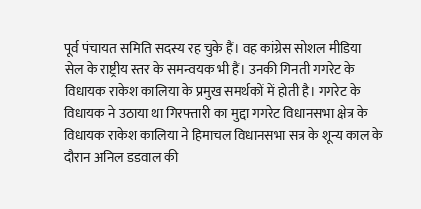पूर्व पंचायत समिति सदस्य रह चुके हैं। वह कांग्रेस सोशल मीडिया सेल के राष्ट्रीय स्तर के समन्वयक भी हैं। उनकी गिनती गगरेट के विधायक राकेश कालिया के प्रमुख समर्थकों में होती है। गगरेट के विधायक ने उठाया था गिरफ्तारी का मुद्दा गगरेट विधानसभा क्षेत्र के विधायक राकेश कालिया ने हिमाचल विधानसभा सत्र के शून्य काल के दौरान अनिल डडवाल की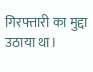गिरफ्तारी का मुद्दा उठाया था।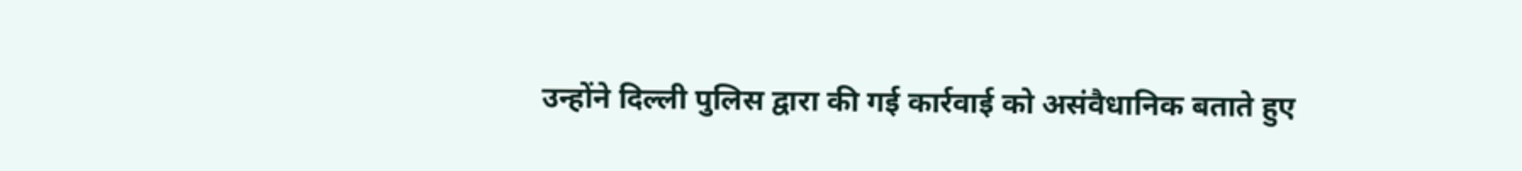उन्होंने दिल्ली पुलिस द्वारा की गई कार्रवाई को असंवैधानिक बताते हुए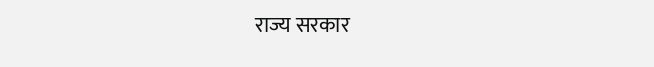राज्य सरकार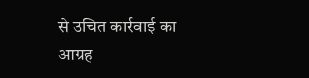से उचित कार्रवाई का आग्रह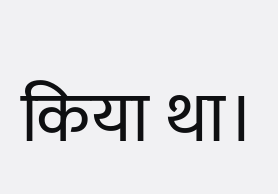किया था।